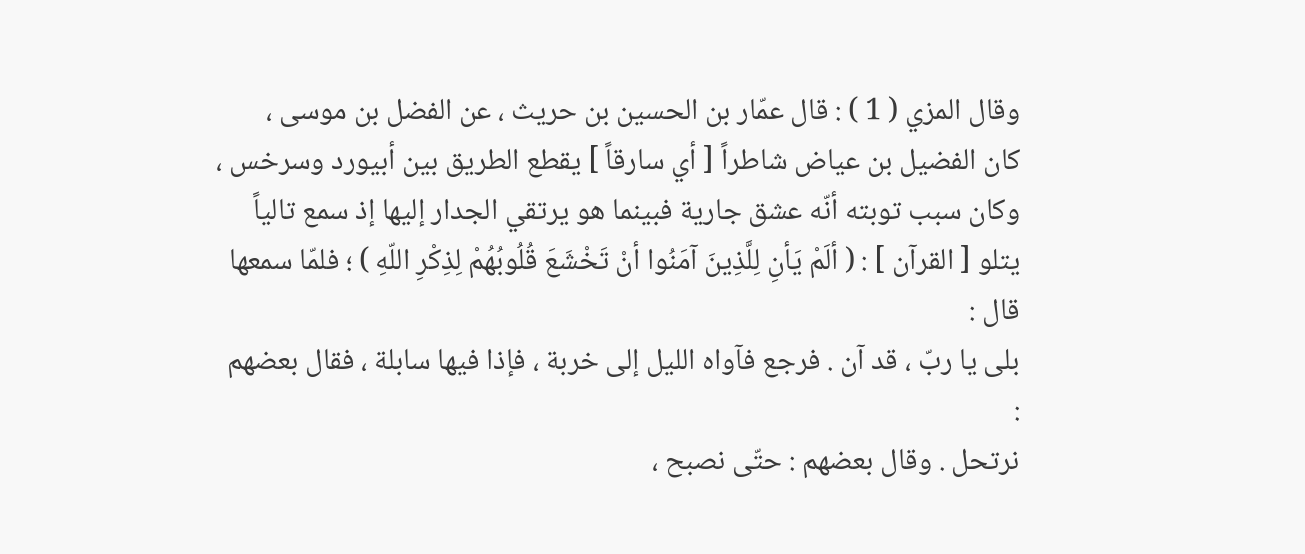وقال المزي ( 1 ) : قال عمّار بن الحسين بن حريث ، عن الفضل بن موسى ،
كان الفضيل بن عياض شاطراً [ أي سارقاً ] يقطع الطريق بين أبيورد وسرخس ،
وكان سبب توبته أنّه عشق جارية فبينما هو يرتقي الجدار إليها إذ سمع تالياً
يتلو [ القرآن ] : ( ألَمْ يَأنِ لِلَّذِينَ آمَنُوا أنْ تَخْشَعَ قُلُوبُهُمْ لِذِكْرِ اللّهِ ) ؛ فلمّا سمعها قال :
بلى يا ربّ ، قد آن . فرجع فآواه الليل إلى خربة ، فإذا فيها سابلة ، فقال بعضهم :
نرتحل . وقال بعضهم : حتّى نصبح ،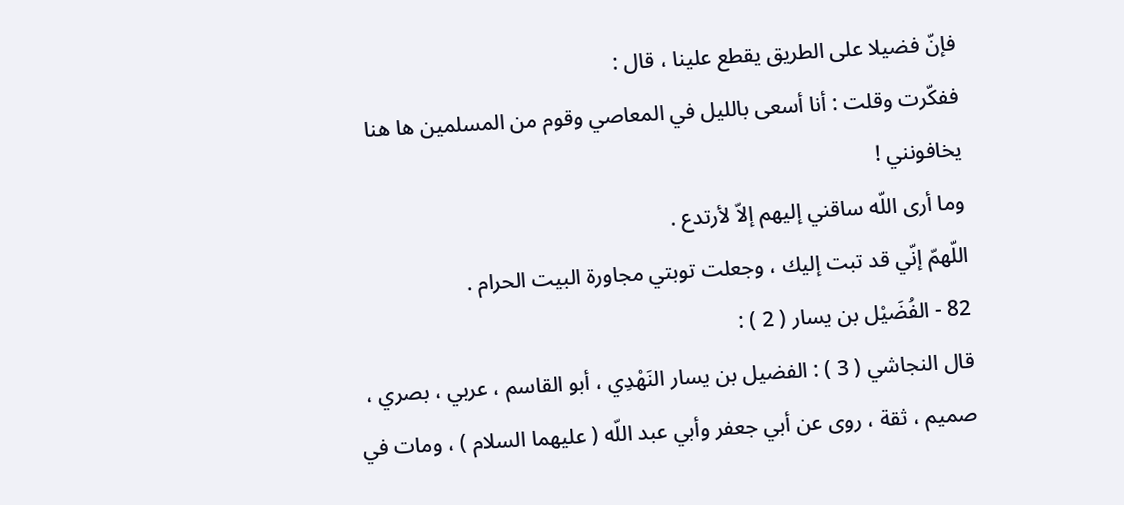فإنّ فضيلا على الطريق يقطع علينا ، قال :
ففكّرت وقلت : أنا أسعى بالليل في المعاصي وقوم من المسلمين ها هنا يخافونني !
وما أرى اللّه ساقني إليهم إلاّ لأرتدع .
اللّهمّ إنّي قد تبت إليك ، وجعلت توبتي مجاورة البيت الحرام .
82 - الفُضَيْل بن يسار ( 2 ) :
قال النجاشي ( 3 ) : الفضيل بن يسار النَهْدِي ، أبو القاسم ، عربي ، بصري ،
صميم ، ثقة ، روى عن أبي جعفر وأبي عبد اللّه ( عليهما السلام ) ، ومات في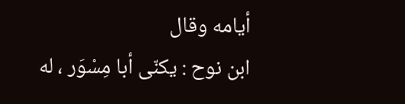أيامه وقال
ابن نوح : يكنّى أبا مِسْوَر ، له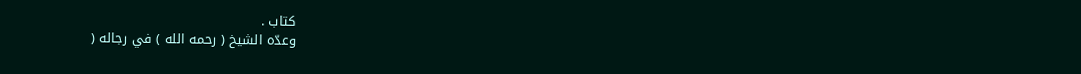كتاب .
وعدّه الشيخ ( رحمه الله ) في رجاله (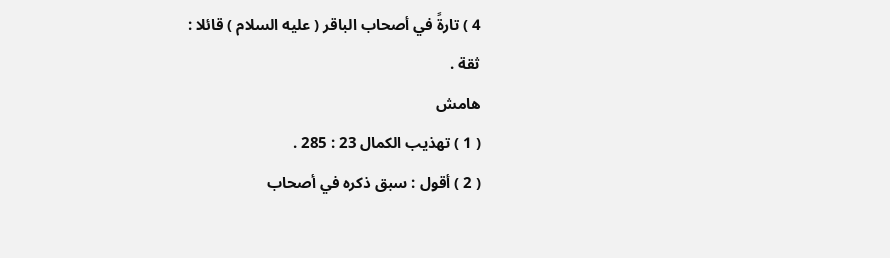4 ) تارةً في أصحاب الباقر ( عليه السلام ) قائلا :
ثقة .
هامش
( 1 ) تهذيب الكمال 23 : 285 .
( 2 ) أقول : سبق ذكره في أصحاب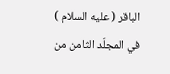الباقر ( عليه السلام ) في المجلّد الثامن من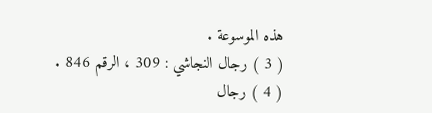هذه الموسوعة .
( 3 ) رجال النجاشي : 309 ، الرقم 846 .
( 4 ) رجال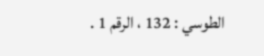الطوسي : 132 ، الرقم 1 .